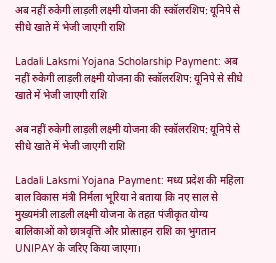अब नहीं रुकेगी लाड़ली लक्ष्मी योजना की स्कॉलरशिप: यूनिपे से सीधे खाते में भेजी जाएगी राशि

Ladali Laksmi Yojana Scholarship Payment: अब नहीं रुकेगी लाड़ली लक्ष्मी योजना की स्कॉलरशिप: यूनिपे से सीधे खाते में भेजी जाएगी राशि

अब नहीं रुकेगी लाड़ली लक्ष्मी योजना की स्कॉलरशिप: यूनिपे से सीधे खाते में भेजी जाएगी राशि

Ladali Laksmi Yojana Payment: मध्य प्रदेश की महिला बाल विकास मंत्री निर्मला भूरिया ने बताया कि नए साल से मुख्यमंत्री लाडली लक्ष्मी योजना के तहत पंजीकृत योग्य बालिकाओं को छात्रवृत्ति और प्रोत्साहन राशि का भुगतान UNIPAY के जरिए किया जाएगा।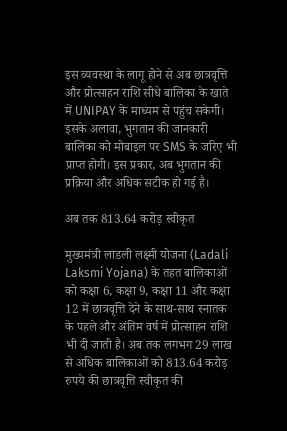इस व्यवस्था के लागू होने से अब छात्रवृत्ति और प्रोत्साहन राशि सीधे बालिका के खाते में UNIPAY के माध्यम से पहुंच सकेगी। इसके अलावा, भुगतान की जानकारी बालिका को मोबाइल पर SMS के जरिए भी प्राप्त होगी। इस प्रकार, अब भुगतान की प्रक्रिया और अधिक सटीक हो गई है।

अब तक 813.64 करोड़ स्वीकृत

मुख्यमंत्री लाडली लक्ष्मी योजना (Ladali Laksmi Yojana) के तहत बालिकाओं को कक्षा 6, कक्षा 9, कक्षा 11 और कक्षा 12 में छात्रवृत्ति देने के साथ-साथ स्नातक के पहले और अंतिम वर्ष में प्रोत्साहन राशि भी दी जाती है। अब तक लगभग 29 लाख से अधिक बालिकाओं को 813.64 करोड़ रुपये की छात्रवृत्ति स्वीकृत की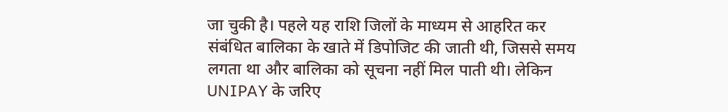जा चुकी है। पहले यह राशि जिलों के माध्यम से आहरित कर संबंधित बालिका के खाते में डिपोजिट की जाती थी, जिससे समय लगता था और बालिका को सूचना नहीं मिल पाती थी। लेकिन UNIPAY के जरिए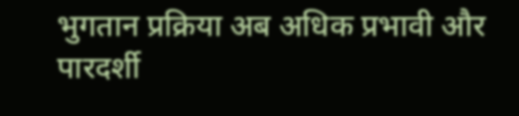भुगतान प्रक्रिया अब अधिक प्रभावी और पारदर्शी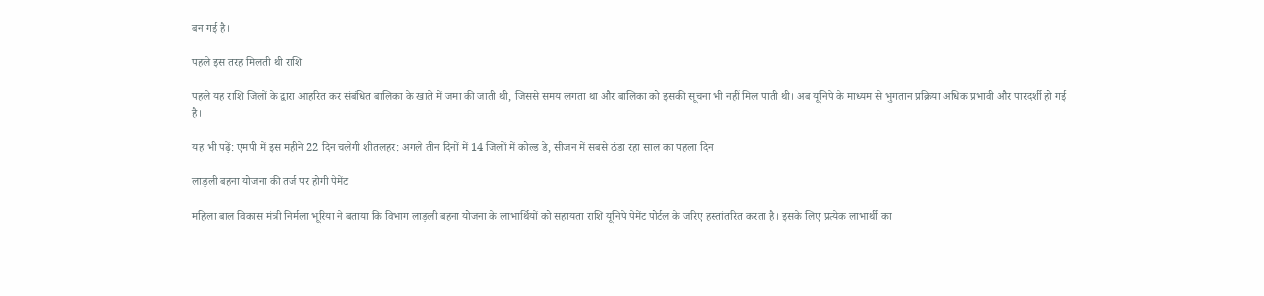बन गई है।

पहले इस तरह मिलती थी राशि

पहले यह राशि जिलों के द्वारा आहरित कर संबंधित बालिका के खाते में जमा की जाती थी, जिससे समय लगता था और बालिका को इसकी सूचना भी नहीं मिल पाती थी। अब यूनिपे के माध्यम से भुगतान प्रक्रिया अधिक प्रभावी और पारदर्शी हो गई है।

यह भी पढ़ें: एमपी में इस महीने 22 दिन चलेगी शीतलहर: अगले तीन दिनों में 14 जिलों में कोल्ड डे, सीजन में सबसे ठंडा रहा साल का पहला दिन

लाड़ली बहना योजना की तर्ज पर होगी पेमेंट

महिला बाल विकास मंत्री निर्मला भूरिया ने बताया कि विभाग लाड़ली बहना योजना के लाभार्थियों को सहायता राशि यूनिपे पेमेंट पोर्टल के जरिए हस्तांतरित करता है। इसके लिए प्रत्येक लाभार्थी का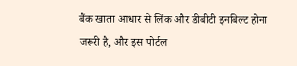बैंक खाता आधार से लिंक और डीबीटी इनबिल्ट होना जरूरी है, और इस पोर्टल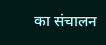का संचालन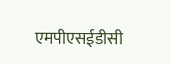एमपीएसईडीसी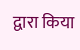द्वारा किया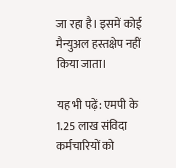जा रहा है। इसमें कोई मैन्युअल हस्तक्षेप नहीं किया जाता।

यह भी पढ़ें: एमपी के 1.25 लाख संविदा कर्मचारियों को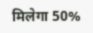मिलेगा 50%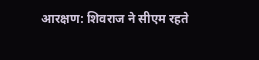आरक्षण: शिवराज ने सीएम रहते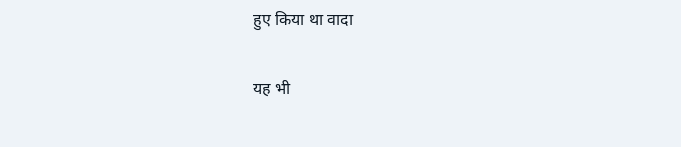हुए किया था वादा

यह भी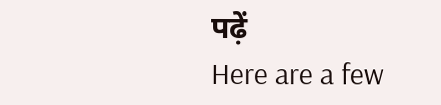पढ़ें
Here are a few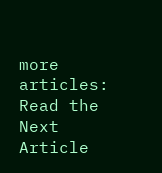more articles:
Read the Next Article